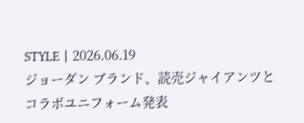STYLE丨2026.06.19
ジョーダン ブランド、読売ジャイアンツとコラボユニフォーム発表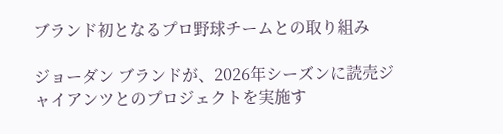ブランド初となるプロ野球チームとの取り組み

ジョーダン ブランドが、2026年シーズンに読売ジャイアンツとのプロジェクトを実施す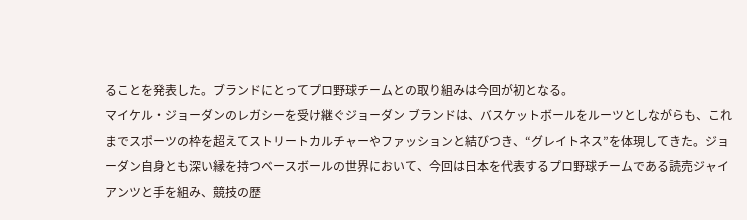ることを発表した。ブランドにとってプロ野球チームとの取り組みは今回が初となる。
マイケル・ジョーダンのレガシーを受け継ぐジョーダン ブランドは、バスケットボールをルーツとしながらも、これまでスポーツの枠を超えてストリートカルチャーやファッションと結びつき、“グレイトネス”を体現してきた。ジョーダン自身とも深い縁を持つベースボールの世界において、今回は日本を代表するプロ野球チームである読売ジャイアンツと手を組み、競技の歴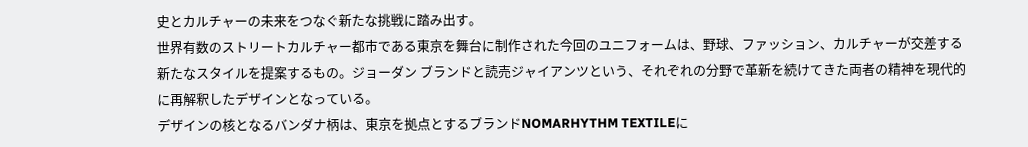史とカルチャーの未来をつなぐ新たな挑戦に踏み出す。
世界有数のストリートカルチャー都市である東京を舞台に制作された今回のユニフォームは、野球、ファッション、カルチャーが交差する新たなスタイルを提案するもの。ジョーダン ブランドと読売ジャイアンツという、それぞれの分野で革新を続けてきた両者の精神を現代的に再解釈したデザインとなっている。
デザインの核となるバンダナ柄は、東京を拠点とするブランドNOMARHYTHM TEXTILEに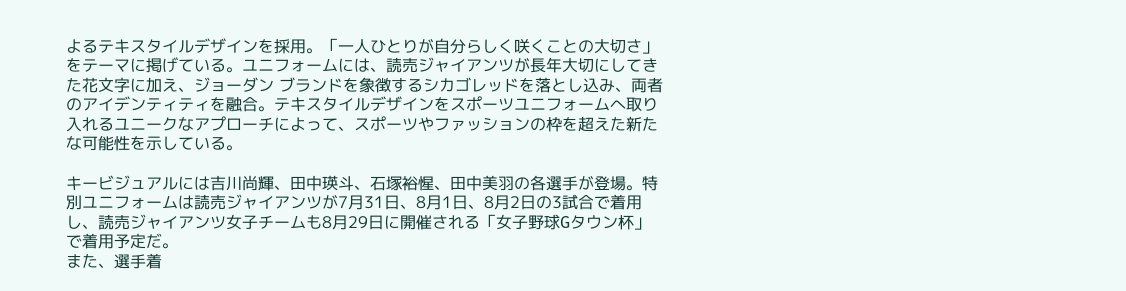よるテキスタイルデザインを採用。「一人ひとりが自分らしく咲くことの大切さ」をテーマに掲げている。ユニフォームには、読売ジャイアンツが長年大切にしてきた花文字に加え、ジョーダン ブランドを象徴するシカゴレッドを落とし込み、両者のアイデンティティを融合。テキスタイルデザインをスポーツユニフォームへ取り入れるユニークなアプローチによって、スポーツやファッションの枠を超えた新たな可能性を示している。

キービジュアルには吉川尚輝、田中瑛斗、石塚裕惺、田中美羽の各選手が登場。特別ユニフォームは読売ジャイアンツが7月31日、8月1日、8月2日の3試合で着用し、読売ジャイアンツ女子チームも8月29日に開催される「女子野球Gタウン杯」で着用予定だ。
また、選手着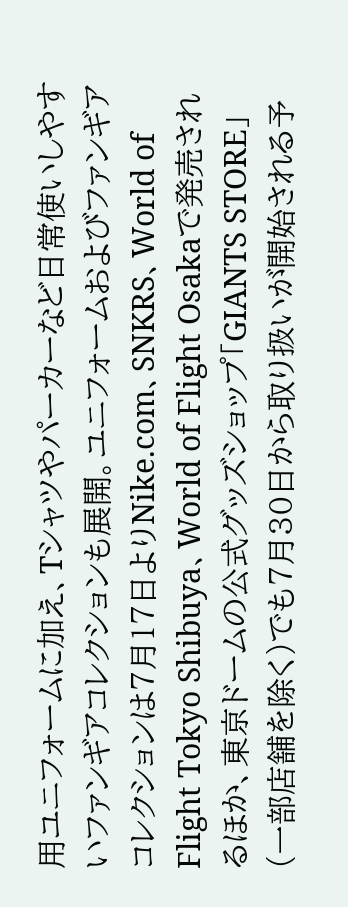用ユニフォームに加え、Tシャツやパーカーなど日常使いしやすいファンギアコレクションも展開。ユニフォームおよびファンギアコレクションは7月17日よりNike.com、SNKRS、World of Flight Tokyo Shibuya、World of Flight Osakaで発売されるほか、東京ドームの公式グッズショップ「GIANTS STORE」(一部店舗を除く)でも7月30日から取り扱いが開始される予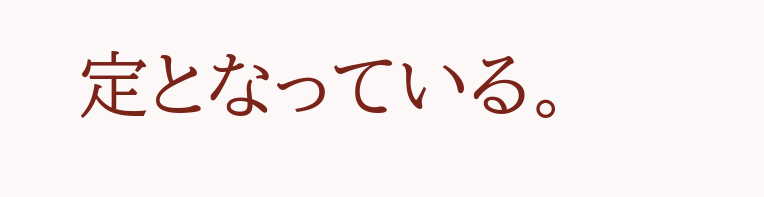定となっている。